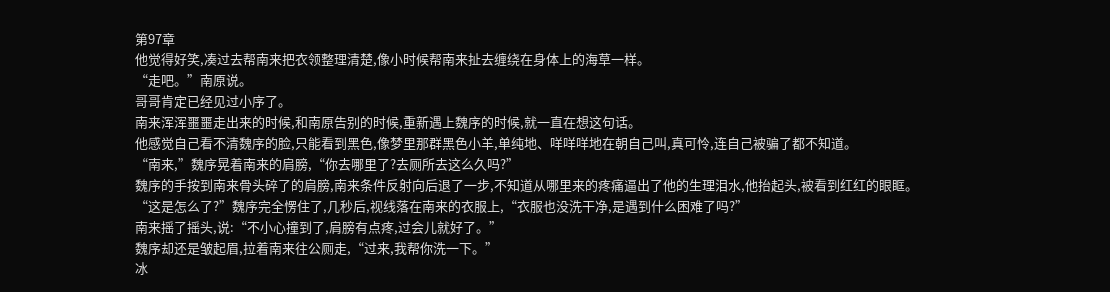第97章
他觉得好笑,凑过去帮南来把衣领整理清楚,像小时候帮南来扯去缠绕在身体上的海草一样。
“走吧。”南原说。
哥哥肯定已经见过小序了。
南来浑浑噩噩走出来的时候,和南原告别的时候,重新遇上魏序的时候,就一直在想这句话。
他感觉自己看不清魏序的脸,只能看到黑色,像梦里那群黑色小羊,单纯地、咩咩咩地在朝自己叫,真可怜,连自己被骗了都不知道。
“南来,”魏序晃着南来的肩膀,“你去哪里了?去厕所去这么久吗?”
魏序的手按到南来骨头碎了的肩膀,南来条件反射向后退了一步,不知道从哪里来的疼痛逼出了他的生理泪水,他抬起头,被看到红红的眼眶。
“这是怎么了?”魏序完全愣住了,几秒后,视线落在南来的衣服上,“衣服也没洗干净,是遇到什么困难了吗?”
南来摇了摇头,说:“不小心撞到了,肩膀有点疼,过会儿就好了。”
魏序却还是皱起眉,拉着南来往公厕走,“过来,我帮你洗一下。”
冰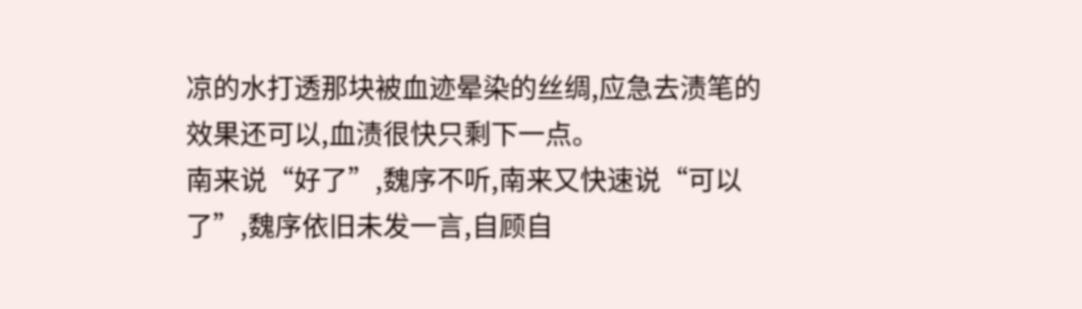凉的水打透那块被血迹晕染的丝绸,应急去渍笔的效果还可以,血渍很快只剩下一点。
南来说“好了”,魏序不听,南来又快速说“可以了”,魏序依旧未发一言,自顾自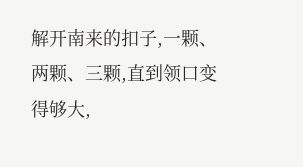解开南来的扣子,一颗、两颗、三颗,直到领口变得够大,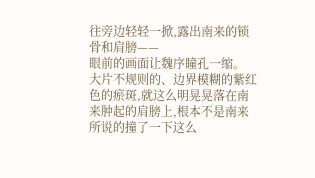往旁边轻轻一掀,露出南来的锁骨和肩膀——
眼前的画面让魏序瞳孔一缩。
大片不规则的、边界模糊的紫红色的瘀斑,就这么明晃晃落在南来肿起的肩膀上,根本不是南来所说的撞了一下这么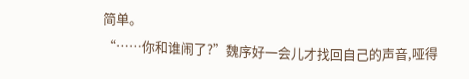简单。
“……你和谁闹了?”魏序好一会儿才找回自己的声音,哑得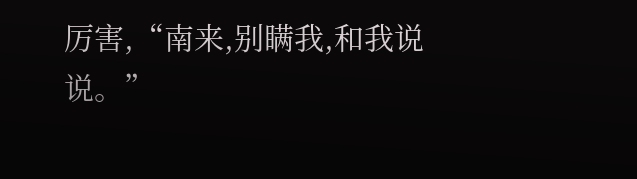厉害,“南来,别瞒我,和我说说。”